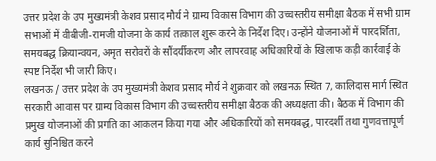उत्तर प्रदेश के उप मुख्यमंत्री केशव प्रसाद मौर्य ने ग्राम्य विकास विभाग की उच्चस्तरीय समीक्षा बैठक में सभी ग्राम सभाओं में वीबीजी-रामजी योजना के कार्य तत्काल शुरू करने के निर्देश दिए। उन्होंने योजनाओं में पारदर्शिता, समयबद्ध क्रियान्वयन, अमृत सरोवरों के सौंदर्यीकरण और लापरवाह अधिकारियों के खिलाफ कड़ी कार्रवाई के स्पष्ट निर्देश भी जारी किए।
लखनऊ / उत्तर प्रदेश के उप मुख्यमंत्री केशव प्रसाद मौर्य ने शुक्रवार को लखनऊ स्थित 7, कालिदास मार्ग स्थित सरकारी आवास पर ग्राम्य विकास विभाग की उच्चस्तरीय समीक्षा बैठक की अध्यक्षता की। बैठक में विभाग की प्रमुख योजनाओं की प्रगति का आकलन किया गया और अधिकारियों को समयबद्ध, पारदर्शी तथा गुणवत्तापूर्ण कार्य सुनिश्चित करने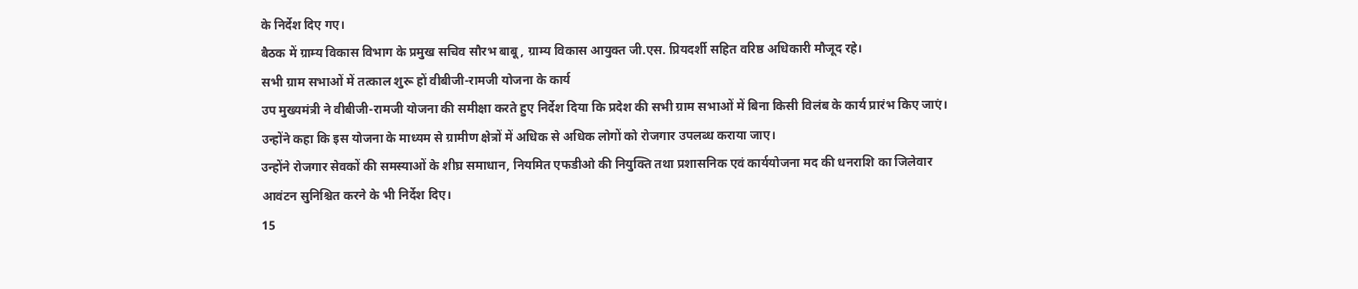के निर्देश दिए गए।
बैठक में ग्राम्य विकास विभाग के प्रमुख सचिव सौरभ बाबू, ग्राम्य विकास आयुक्त जी.एस. प्रियदर्शी सहित वरिष्ठ अधिकारी मौजूद रहे।
सभी ग्राम सभाओं में तत्काल शुरू हों वीबीजी-रामजी योजना के कार्य
उप मुख्यमंत्री ने वीबीजी-रामजी योजना की समीक्षा करते हुए निर्देश दिया कि प्रदेश की सभी ग्राम सभाओं में बिना किसी विलंब के कार्य प्रारंभ किए जाएं। उन्होंने कहा कि इस योजना के माध्यम से ग्रामीण क्षेत्रों में अधिक से अधिक लोगों को रोजगार उपलब्ध कराया जाए।
उन्होंने रोजगार सेवकों की समस्याओं के शीघ्र समाधान, नियमित एफडीओ की नियुक्ति तथा प्रशासनिक एवं कार्ययोजना मद की धनराशि का जिलेवार आवंटन सुनिश्चित करने के भी निर्देश दिए।
15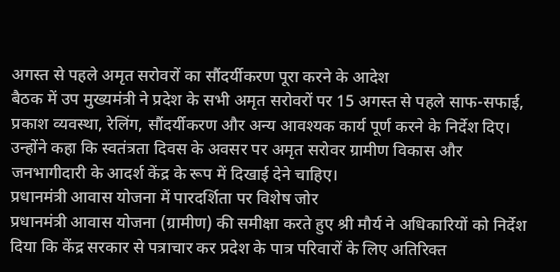अगस्त से पहले अमृत सरोवरों का सौंदर्यीकरण पूरा करने के आदेश
बैठक में उप मुख्यमंत्री ने प्रदेश के सभी अमृत सरोवरों पर 15 अगस्त से पहले साफ-सफाई, प्रकाश व्यवस्था, रेलिंग, सौंदर्यीकरण और अन्य आवश्यक कार्य पूर्ण करने के निर्देश दिए।
उन्होंने कहा कि स्वतंत्रता दिवस के अवसर पर अमृत सरोवर ग्रामीण विकास और जनभागीदारी के आदर्श केंद्र के रूप में दिखाई देने चाहिए।
प्रधानमंत्री आवास योजना में पारदर्शिता पर विशेष जोर
प्रधानमंत्री आवास योजना (ग्रामीण) की समीक्षा करते हुए श्री मौर्य ने अधिकारियों को निर्देश दिया कि केंद्र सरकार से पत्राचार कर प्रदेश के पात्र परिवारों के लिए अतिरिक्त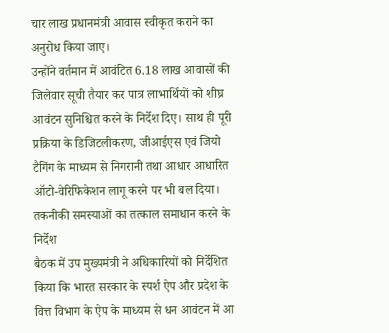चार लाख प्रधानमंत्री आवास स्वीकृत कराने का अनुरोध किया जाए।
उन्होंने वर्तमान में आवंटित 6.18 लाख आवासों की जिलेवार सूची तैयार कर पात्र लाभार्थियों को शीघ्र आवंटन सुनिश्चित करने के निर्देश दिए। साथ ही पूरी प्रक्रिया के डिजिटलीकरण, जीआईएस एवं जियो टैगिंग के माध्यम से निगरानी तथा आधार आधारित ऑटो-वेरिफिकेशन लागू करने पर भी बल दिया।
तकनीकी समस्याओं का तत्काल समाधान करने के निर्देश
बैठक में उप मुख्यमंत्री ने अधिकारियों को निर्देशित किया कि भारत सरकार के स्पर्श ऐप और प्रदेश के वित्त विभाग के ऐप के माध्यम से धन आवंटन में आ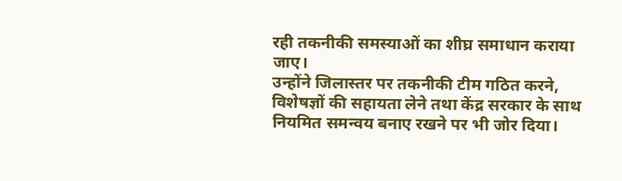रही तकनीकी समस्याओं का शीघ्र समाधान कराया जाए।
उन्होंने जिलास्तर पर तकनीकी टीम गठित करने, विशेषज्ञों की सहायता लेने तथा केंद्र सरकार के साथ नियमित समन्वय बनाए रखने पर भी जोर दिया।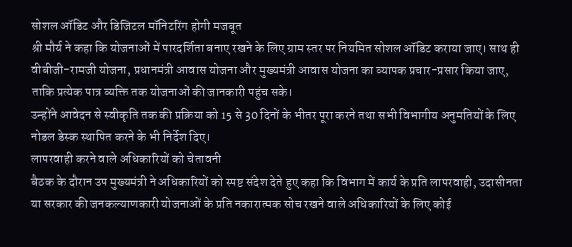सोशल ऑडिट और डिजिटल मॉनिटरिंग होगी मजबूत
श्री मौर्य ने कहा कि योजनाओं में पारदर्शिता बनाए रखने के लिए ग्राम स्तर पर नियमित सोशल ऑडिट कराया जाए। साथ ही वीबीजी-रामजी योजना, प्रधानमंत्री आवास योजना और मुख्यमंत्री आवास योजना का व्यापक प्रचार-प्रसार किया जाए, ताकि प्रत्येक पात्र व्यक्ति तक योजनाओं की जानकारी पहुंच सके।
उन्होंने आवेदन से स्वीकृति तक की प्रक्रिया को 15 से 30 दिनों के भीतर पूरा करने तथा सभी विभागीय अनुमतियों के लिए नोडल डेस्क स्थापित करने के भी निर्देश दिए।
लापरवाही करने वाले अधिकारियों को चेतावनी
बैठक के दौरान उप मुख्यमंत्री ने अधिकारियों को स्पष्ट संदेश देते हुए कहा कि विभाग में कार्य के प्रति लापरवाही, उदासीनता या सरकार की जनकल्याणकारी योजनाओं के प्रति नकारात्मक सोच रखने वाले अधिकारियों के लिए कोई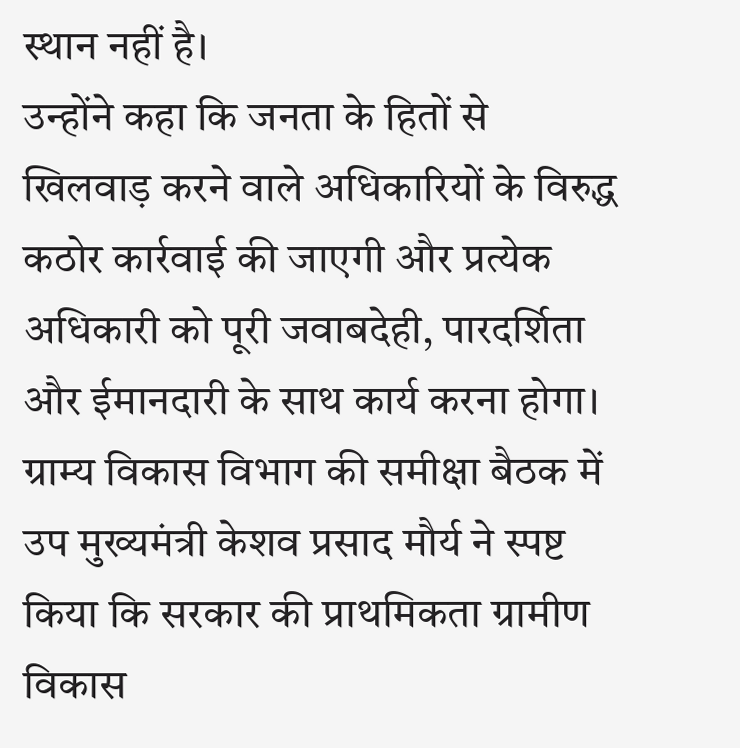स्थान नहीं है।
उन्होंने कहा कि जनता के हितों से खिलवाड़ करने वाले अधिकारियों के विरुद्ध कठोर कार्रवाई की जाएगी और प्रत्येक अधिकारी को पूरी जवाबदेही, पारदर्शिता और ईमानदारी के साथ कार्य करना होगा।
ग्राम्य विकास विभाग की समीक्षा बैठक में उप मुख्यमंत्री केशव प्रसाद मौर्य ने स्पष्ट किया कि सरकार की प्राथमिकता ग्रामीण विकास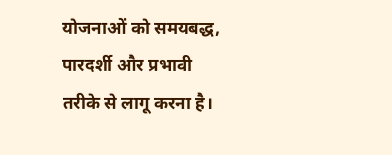योजनाओं को समयबद्ध, पारदर्शी और प्रभावी तरीके से लागू करना है।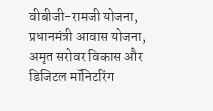वीबीजी-रामजी योजना, प्रधानमंत्री आवास योजना, अमृत सरोवर विकास और डिजिटल मॉनिटरिंग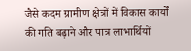जैसे कदम ग्रामीण क्षेत्रों में विकास कार्यों की गति बढ़ाने और पात्र लाभार्थियों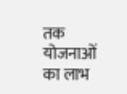तक योजनाओं का लाभ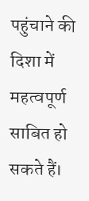पहुंचाने की दिशा में महत्वपूर्ण साबित हो सकते हैं।